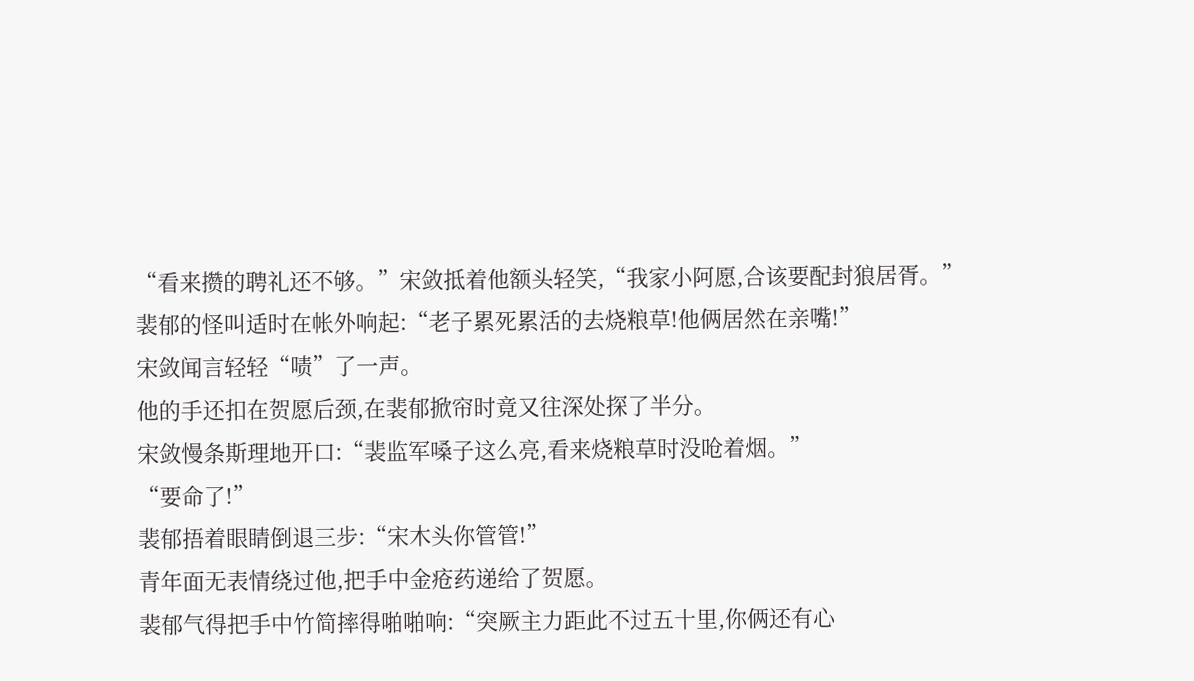“看来攒的聘礼还不够。”宋敛抵着他额头轻笑,“我家小阿愿,合该要配封狼居胥。”
裴郁的怪叫适时在帐外响起:“老子累死累活的去烧粮草!他俩居然在亲嘴!”
宋敛闻言轻轻“啧”了一声。
他的手还扣在贺愿后颈,在裴郁掀帘时竟又往深处探了半分。
宋敛慢条斯理地开口:“裴监军嗓子这么亮,看来烧粮草时没呛着烟。”
“要命了!”
裴郁捂着眼睛倒退三步:“宋木头你管管!”
青年面无表情绕过他,把手中金疮药递给了贺愿。
裴郁气得把手中竹简摔得啪啪响:“突厥主力距此不过五十里,你俩还有心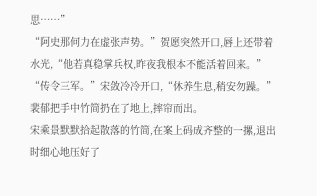思……”
“阿史那何力在虚张声势。”贺愿突然开口,唇上还带着水光,“他若真稳掌兵权,昨夜我根本不能活着回来。”
“传令三军。”宋敛冷冷开口,“休养生息,稍安勿躁。”
裴郁把手中竹简扔在了地上,摔帘而出。
宋乘景默默拾起散落的竹简,在案上码成齐整的一摞,退出时细心地压好了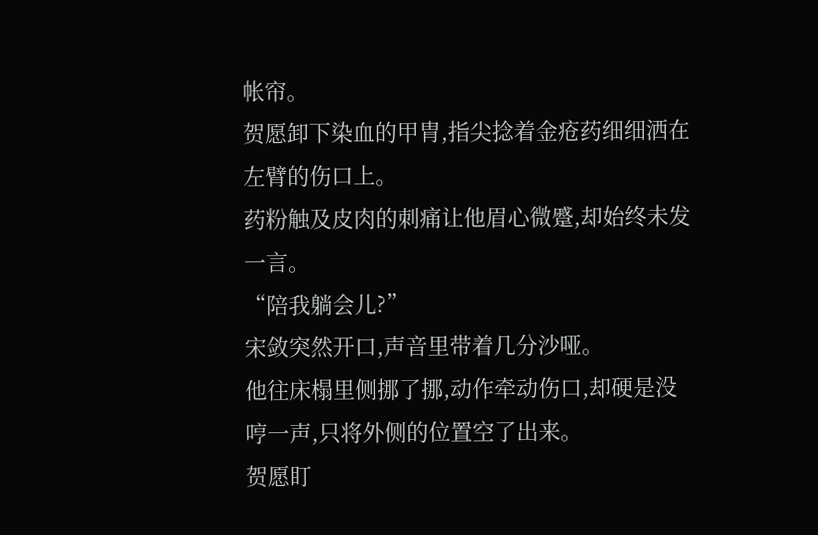帐帘。
贺愿卸下染血的甲胄,指尖捻着金疮药细细洒在左臂的伤口上。
药粉触及皮肉的刺痛让他眉心微蹙,却始终未发一言。
“陪我躺会儿?”
宋敛突然开口,声音里带着几分沙哑。
他往床榻里侧挪了挪,动作牵动伤口,却硬是没哼一声,只将外侧的位置空了出来。
贺愿盯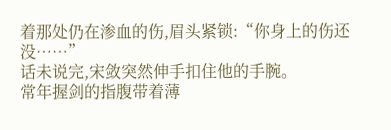着那处仍在渗血的伤,眉头紧锁:“你身上的伤还没……”
话未说完,宋敛突然伸手扣住他的手腕。
常年握剑的指腹带着薄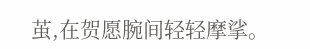茧,在贺愿腕间轻轻摩挲。